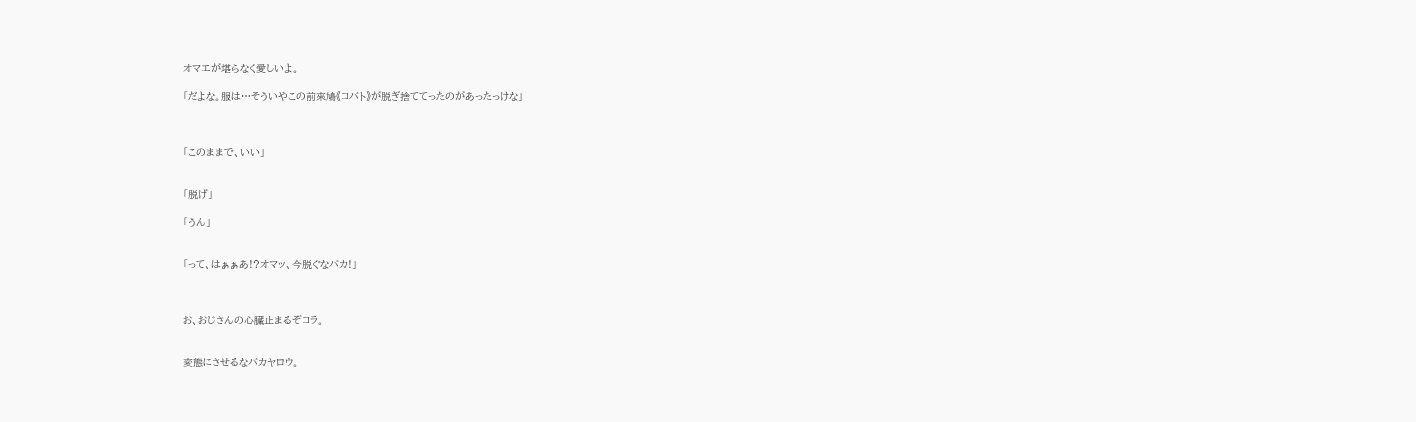オマエが堪らなく愛しいよ。

「だよな。服は…そういやこの前來鳩《コバト》が脱ぎ捨ててったのがあったっけな」



「このままで、いい」


「脱げ」

「うん」


「って、はぁぁあ!?オマッ、今脱ぐなバカ!」



お、おじさんの心臓止まるぞコラ。


変態にさせるなバカヤロウ。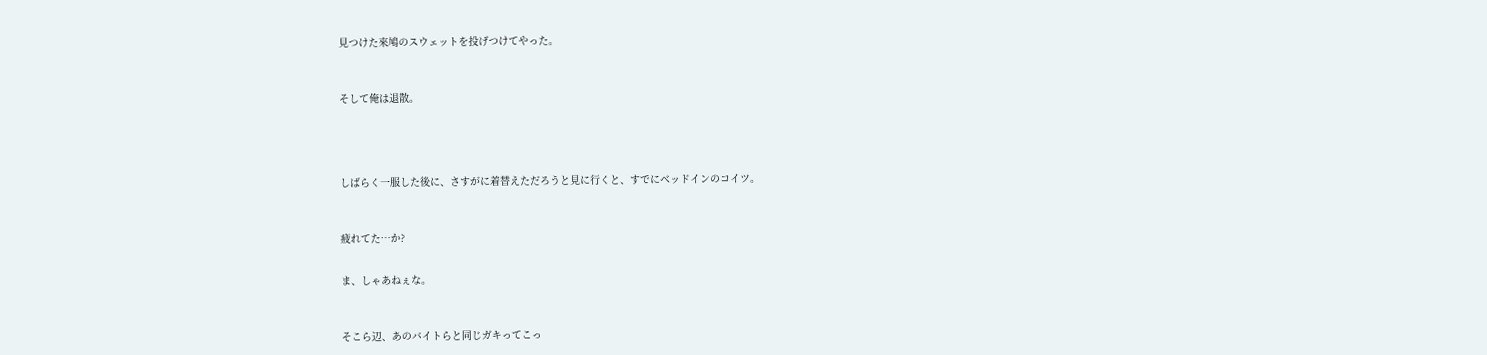見つけた來鳩のスウェットを投げつけてやった。



そして俺は退散。





しばらく一服した後に、さすがに着替えただろうと見に行くと、すでにベッドインのコイツ。



疲れてた…か?


ま、しゃあねぇな。



そこら辺、あのバイトらと同じガキってこっ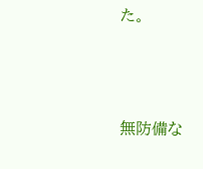た。




無防備な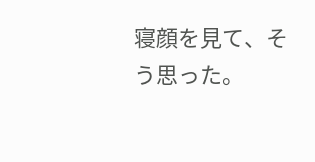寝顔を見て、そう思った。